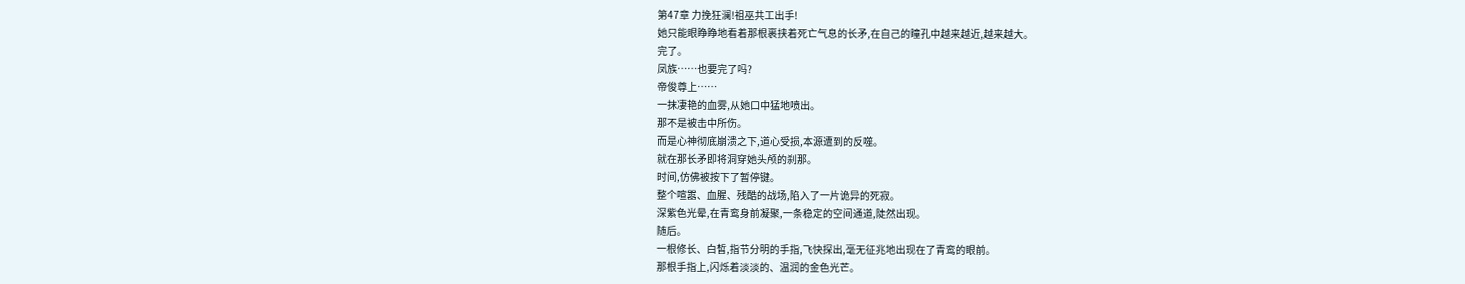第47章 力挽狂澜!祖巫共工出手!
她只能眼睁睁地看着那根裹挟着死亡气息的长矛,在自己的瞳孔中越来越近,越来越大。
完了。
凤族……也要完了吗?
帝俊尊上……
一抹凄艳的血雾,从她口中猛地喷出。
那不是被击中所伤。
而是心神彻底崩溃之下,道心受损,本源遭到的反噬。
就在那长矛即将洞穿她头颅的刹那。
时间,仿佛被按下了暂停键。
整个喧嚣、血腥、残酷的战场,陷入了一片诡异的死寂。
深紫色光晕,在青鸾身前凝聚,一条稳定的空间通道,陡然出现。
随后。
一根修长、白皙,指节分明的手指,飞快探出,毫无征兆地出现在了青鸾的眼前。
那根手指上,闪烁着淡淡的、温润的金色光芒。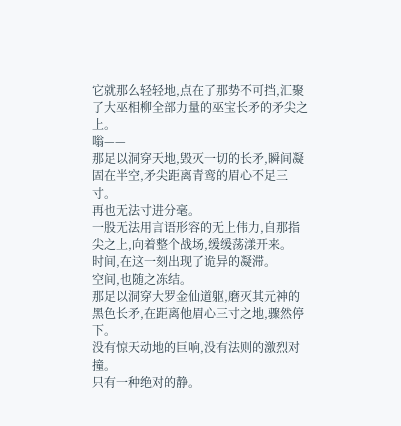它就那么轻轻地,点在了那势不可挡,汇聚了大巫相柳全部力量的巫宝长矛的矛尖之上。
嗡——
那足以洞穿天地,毁灭一切的长矛,瞬间凝固在半空,矛尖距离青鸾的眉心不足三寸。
再也无法寸进分毫。
一股无法用言语形容的无上伟力,自那指尖之上,向着整个战场,缓缓荡漾开来。
时间,在这一刻出现了诡异的凝滞。
空间,也随之冻结。
那足以洞穿大罗金仙道躯,磨灭其元神的黑色长矛,在距离他眉心三寸之地,骤然停下。
没有惊天动地的巨响,没有法则的激烈对撞。
只有一种绝对的静。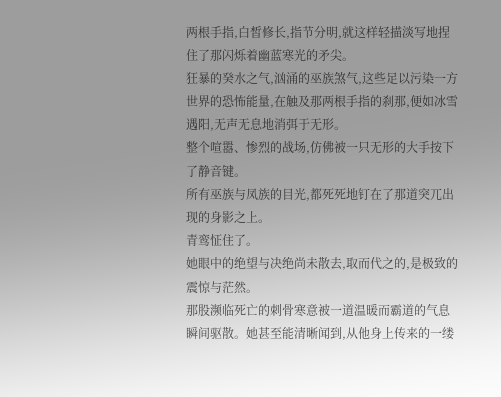两根手指,白皙修长,指节分明,就这样轻描淡写地捏住了那闪烁着幽蓝寒光的矛尖。
狂暴的癸水之气,汹涌的巫族煞气,这些足以污染一方世界的恐怖能量,在触及那两根手指的刹那,便如冰雪遇阳,无声无息地消弭于无形。
整个喧嚣、惨烈的战场,仿佛被一只无形的大手按下了静音键。
所有巫族与凤族的目光,都死死地钉在了那道突兀出现的身影之上。
青鸾怔住了。
她眼中的绝望与决绝尚未散去,取而代之的,是极致的震惊与茫然。
那股濒临死亡的刺骨寒意被一道温暖而霸道的气息瞬间驱散。她甚至能清晰闻到,从他身上传来的一缕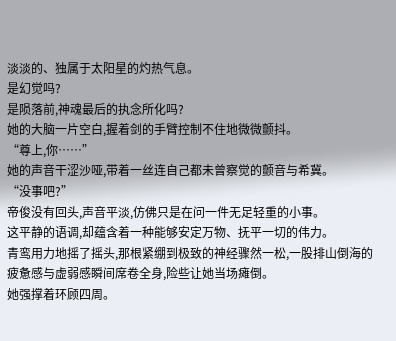淡淡的、独属于太阳星的灼热气息。
是幻觉吗?
是陨落前,神魂最后的执念所化吗?
她的大脑一片空白,握着剑的手臂控制不住地微微颤抖。
“尊上,你……”
她的声音干涩沙哑,带着一丝连自己都未曾察觉的颤音与希冀。
“没事吧?”
帝俊没有回头,声音平淡,仿佛只是在问一件无足轻重的小事。
这平静的语调,却蕴含着一种能够安定万物、抚平一切的伟力。
青鸾用力地摇了摇头,那根紧绷到极致的神经骤然一松,一股排山倒海的疲惫感与虚弱感瞬间席卷全身,险些让她当场瘫倒。
她强撑着环顾四周。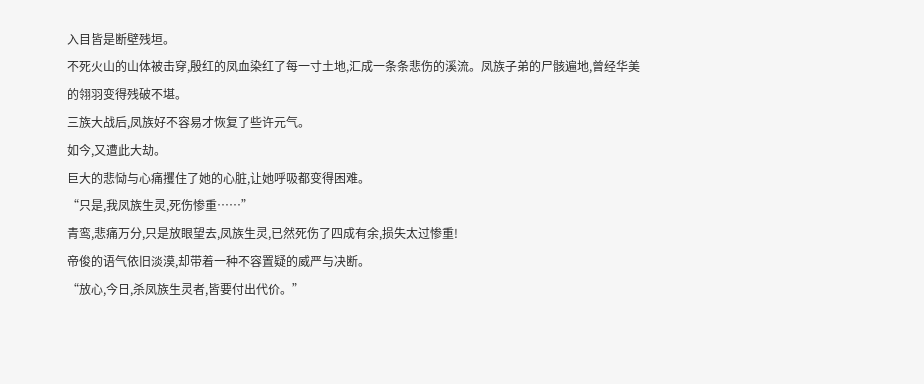入目皆是断壁残垣。
不死火山的山体被击穿,殷红的凤血染红了每一寸土地,汇成一条条悲伤的溪流。凤族子弟的尸骸遍地,曾经华美的翎羽变得残破不堪。
三族大战后,凤族好不容易才恢复了些许元气。
如今,又遭此大劫。
巨大的悲恸与心痛攫住了她的心脏,让她呼吸都变得困难。
“只是,我凤族生灵,死伤惨重……”
青鸾,悲痛万分,只是放眼望去,凤族生灵,已然死伤了四成有余,损失太过惨重!
帝俊的语气依旧淡漠,却带着一种不容置疑的威严与决断。
“放心,今日,杀凤族生灵者,皆要付出代价。”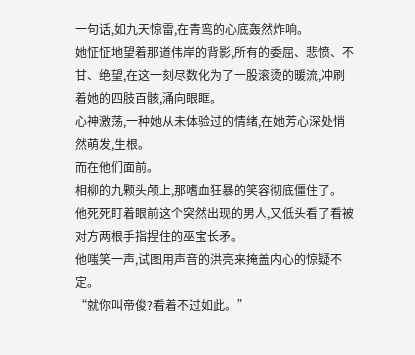一句话,如九天惊雷,在青鸾的心底轰然炸响。
她怔怔地望着那道伟岸的背影,所有的委屈、悲愤、不甘、绝望,在这一刻尽数化为了一股滚烫的暖流,冲刷着她的四肢百骸,涌向眼眶。
心神激荡,一种她从未体验过的情绪,在她芳心深处悄然萌发,生根。
而在他们面前。
相柳的九颗头颅上,那嗜血狂暴的笑容彻底僵住了。
他死死盯着眼前这个突然出现的男人,又低头看了看被对方两根手指捏住的巫宝长矛。
他嗤笑一声,试图用声音的洪亮来掩盖内心的惊疑不定。
“就你叫帝俊?看着不过如此。”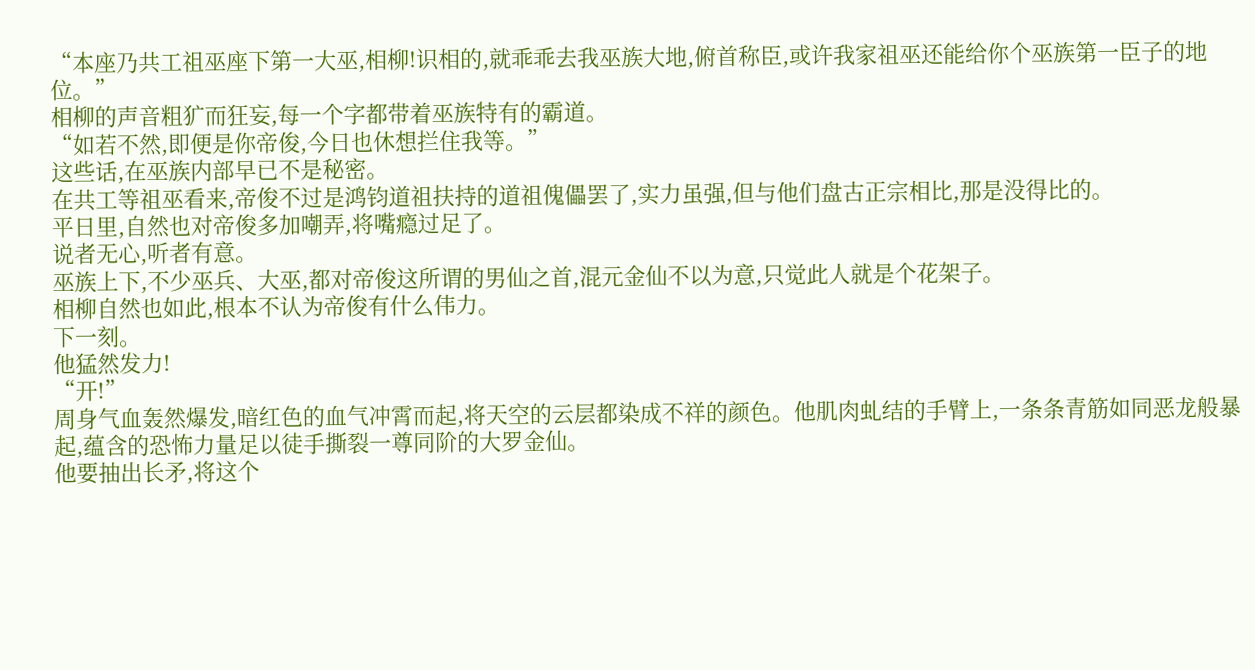“本座乃共工祖巫座下第一大巫,相柳!识相的,就乖乖去我巫族大地,俯首称臣,或许我家祖巫还能给你个巫族第一臣子的地位。”
相柳的声音粗犷而狂妄,每一个字都带着巫族特有的霸道。
“如若不然,即便是你帝俊,今日也休想拦住我等。”
这些话,在巫族内部早已不是秘密。
在共工等祖巫看来,帝俊不过是鸿钧道祖扶持的道祖傀儡罢了,实力虽强,但与他们盘古正宗相比,那是没得比的。
平日里,自然也对帝俊多加嘲弄,将嘴瘾过足了。
说者无心,听者有意。
巫族上下,不少巫兵、大巫,都对帝俊这所谓的男仙之首,混元金仙不以为意,只觉此人就是个花架子。
相柳自然也如此,根本不认为帝俊有什么伟力。
下一刻。
他猛然发力!
“开!”
周身气血轰然爆发,暗红色的血气冲霄而起,将天空的云层都染成不祥的颜色。他肌肉虬结的手臂上,一条条青筋如同恶龙般暴起,蕴含的恐怖力量足以徒手撕裂一尊同阶的大罗金仙。
他要抽出长矛,将这个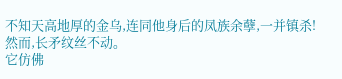不知天高地厚的金乌,连同他身后的凤族余孽,一并镇杀!
然而,长矛纹丝不动。
它仿佛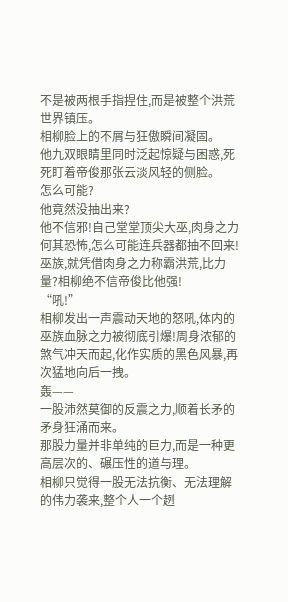不是被两根手指捏住,而是被整个洪荒世界镇压。
相柳脸上的不屑与狂傲瞬间凝固。
他九双眼睛里同时泛起惊疑与困惑,死死盯着帝俊那张云淡风轻的侧脸。
怎么可能?
他竟然没抽出来?
他不信邪!自己堂堂顶尖大巫,肉身之力何其恐怖,怎么可能连兵器都抽不回来!
巫族,就凭借肉身之力称霸洪荒,比力量?相柳绝不信帝俊比他强!
“吼!”
相柳发出一声震动天地的怒吼,体内的巫族血脉之力被彻底引爆!周身浓郁的煞气冲天而起,化作实质的黑色风暴,再次猛地向后一拽。
轰——
一股沛然莫御的反震之力,顺着长矛的矛身狂涌而来。
那股力量并非单纯的巨力,而是一种更高层次的、碾压性的道与理。
相柳只觉得一股无法抗衡、无法理解的伟力袭来,整个人一个趔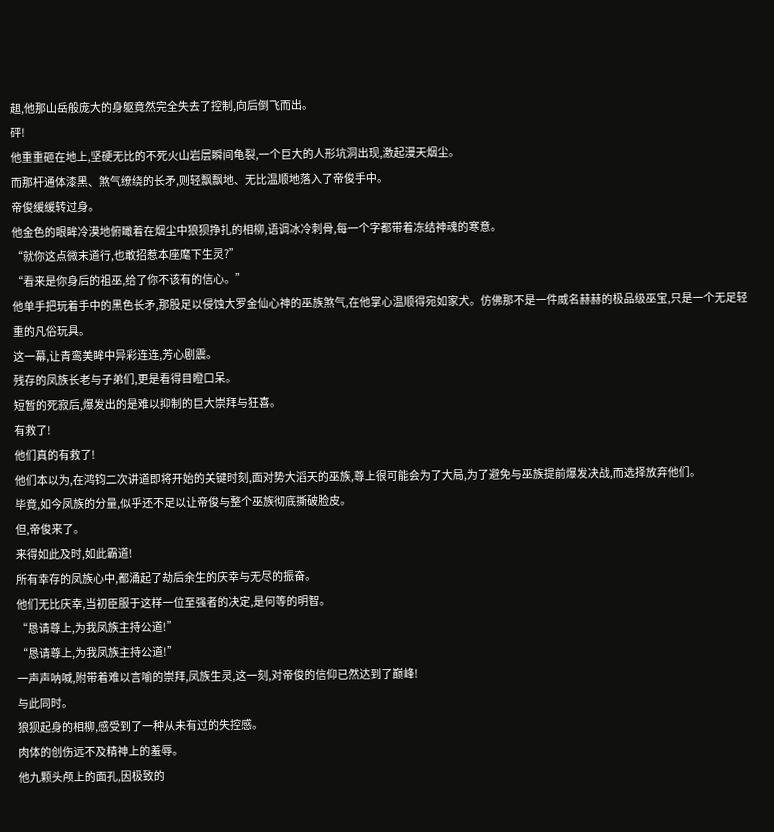趄,他那山岳般庞大的身躯竟然完全失去了控制,向后倒飞而出。
砰!
他重重砸在地上,坚硬无比的不死火山岩层瞬间龟裂,一个巨大的人形坑洞出现,激起漫天烟尘。
而那杆通体漆黑、煞气缭绕的长矛,则轻飘飘地、无比温顺地落入了帝俊手中。
帝俊缓缓转过身。
他金色的眼眸冷漠地俯瞰着在烟尘中狼狈挣扎的相柳,语调冰冷刺骨,每一个字都带着冻结神魂的寒意。
“就你这点微末道行,也敢招惹本座麾下生灵?”
“看来是你身后的祖巫,给了你不该有的信心。”
他单手把玩着手中的黑色长矛,那股足以侵蚀大罗金仙心神的巫族煞气,在他掌心温顺得宛如家犬。仿佛那不是一件威名赫赫的极品级巫宝,只是一个无足轻重的凡俗玩具。
这一幕,让青鸾美眸中异彩连连,芳心剧震。
残存的凤族长老与子弟们,更是看得目瞪口呆。
短暂的死寂后,爆发出的是难以抑制的巨大崇拜与狂喜。
有救了!
他们真的有救了!
他们本以为,在鸿钧二次讲道即将开始的关键时刻,面对势大滔天的巫族,尊上很可能会为了大局,为了避免与巫族提前爆发决战,而选择放弃他们。
毕竟,如今凤族的分量,似乎还不足以让帝俊与整个巫族彻底撕破脸皮。
但,帝俊来了。
来得如此及时,如此霸道!
所有幸存的凤族心中,都涌起了劫后余生的庆幸与无尽的振奋。
他们无比庆幸,当初臣服于这样一位至强者的决定,是何等的明智。
“恳请尊上,为我凤族主持公道!”
“恳请尊上,为我凤族主持公道!”
一声声呐喊,附带着难以言喻的崇拜,凤族生灵,这一刻,对帝俊的信仰已然达到了巅峰!
与此同时。
狼狈起身的相柳,感受到了一种从未有过的失控感。
肉体的创伤远不及精神上的羞辱。
他九颗头颅上的面孔,因极致的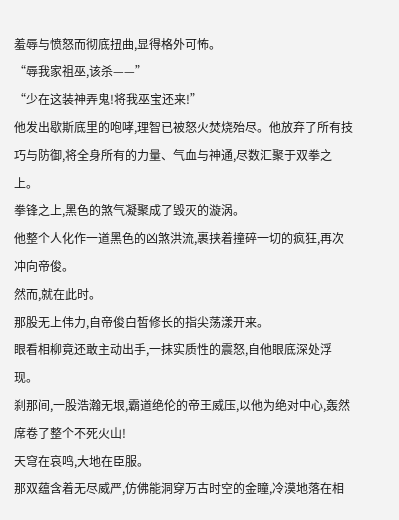羞辱与愤怒而彻底扭曲,显得格外可怖。
“辱我家祖巫,该杀——”
“少在这装神弄鬼!将我巫宝还来!”
他发出歇斯底里的咆哮,理智已被怒火焚烧殆尽。他放弃了所有技巧与防御,将全身所有的力量、气血与神通,尽数汇聚于双拳之上。
拳锋之上,黑色的煞气凝聚成了毁灭的漩涡。
他整个人化作一道黑色的凶煞洪流,裹挟着撞碎一切的疯狂,再次冲向帝俊。
然而,就在此时。
那股无上伟力,自帝俊白皙修长的指尖荡漾开来。
眼看相柳竟还敢主动出手,一抹实质性的震怒,自他眼底深处浮现。
刹那间,一股浩瀚无垠,霸道绝伦的帝王威压,以他为绝对中心,轰然席卷了整个不死火山!
天穹在哀鸣,大地在臣服。
那双蕴含着无尽威严,仿佛能洞穿万古时空的金瞳,冷漠地落在相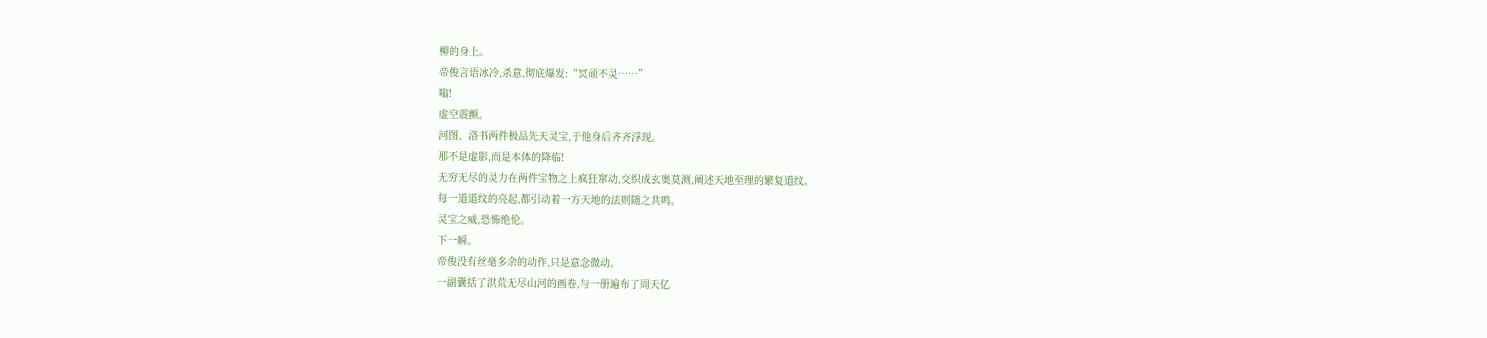柳的身上。
帝俊言语冰冷,杀意,彻底爆发:“冥顽不灵……”
嗡!
虚空震颤。
河图、洛书两件极品先天灵宝,于他身后齐齐浮现。
那不是虚影,而是本体的降临!
无穷无尽的灵力在两件宝物之上疯狂窜动,交织成玄奥莫测,阐述天地至理的繁复道纹。
每一道道纹的亮起,都引动着一方天地的法则随之共鸣。
灵宝之威,恐怖绝伦。
下一瞬。
帝俊没有丝毫多余的动作,只是意念微动。
一副囊括了洪荒无尽山河的画卷,与一册遍布了周天亿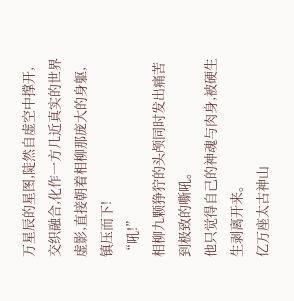万星辰的星图,陡然自虚空中撑开,交织融合,化作一方几近真实的世界虚影,直接朝着相柳那庞大的身躯,镇压而下!
“吼!”
相柳九颗狰狞的头颅同时发出痛苦到极致的嘶吼。
他只觉得自己的神魂与肉身,被硬生生剥离开来。
亿万座太古神山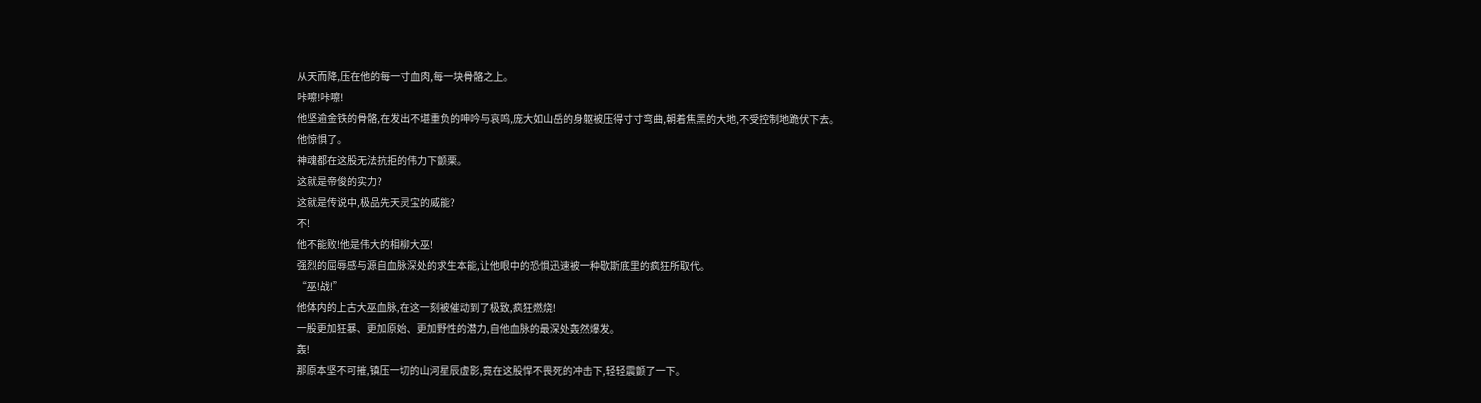从天而降,压在他的每一寸血肉,每一块骨骼之上。
咔嚓!咔嚓!
他坚逾金铁的骨骼,在发出不堪重负的呻吟与哀鸣,庞大如山岳的身躯被压得寸寸弯曲,朝着焦黑的大地,不受控制地跪伏下去。
他惊惧了。
神魂都在这股无法抗拒的伟力下颤栗。
这就是帝俊的实力?
这就是传说中,极品先天灵宝的威能?
不!
他不能败!他是伟大的相柳大巫!
强烈的屈辱感与源自血脉深处的求生本能,让他眼中的恐惧迅速被一种歇斯底里的疯狂所取代。
“巫!战!”
他体内的上古大巫血脉,在这一刻被催动到了极致,疯狂燃烧!
一股更加狂暴、更加原始、更加野性的潜力,自他血脉的最深处轰然爆发。
轰!
那原本坚不可摧,镇压一切的山河星辰虚影,竟在这股悍不畏死的冲击下,轻轻震颤了一下。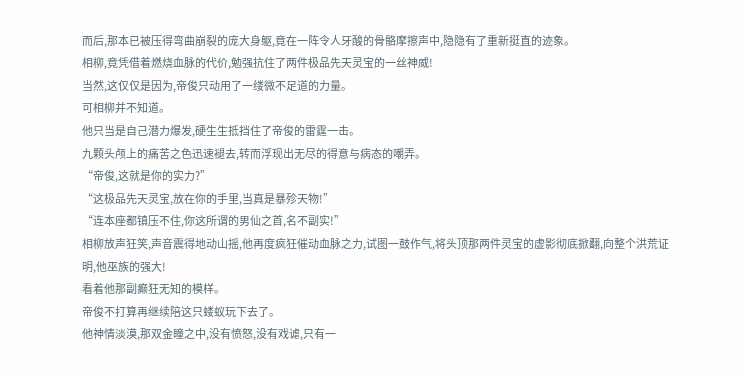而后,那本已被压得弯曲崩裂的庞大身躯,竟在一阵令人牙酸的骨骼摩擦声中,隐隐有了重新挺直的迹象。
相柳,竟凭借着燃烧血脉的代价,勉强抗住了两件极品先天灵宝的一丝神威!
当然,这仅仅是因为,帝俊只动用了一缕微不足道的力量。
可相柳并不知道。
他只当是自己潜力爆发,硬生生抵挡住了帝俊的雷霆一击。
九颗头颅上的痛苦之色迅速褪去,转而浮现出无尽的得意与病态的嘲弄。
“帝俊,这就是你的实力?”
“这极品先天灵宝,放在你的手里,当真是暴殄天物!”
“连本座都镇压不住,你这所谓的男仙之首,名不副实!”
相柳放声狂笑,声音震得地动山摇,他再度疯狂催动血脉之力,试图一鼓作气,将头顶那两件灵宝的虚影彻底掀翻,向整个洪荒证明,他巫族的强大!
看着他那副癫狂无知的模样。
帝俊不打算再继续陪这只蝼蚁玩下去了。
他神情淡漠,那双金瞳之中,没有愤怒,没有戏谑,只有一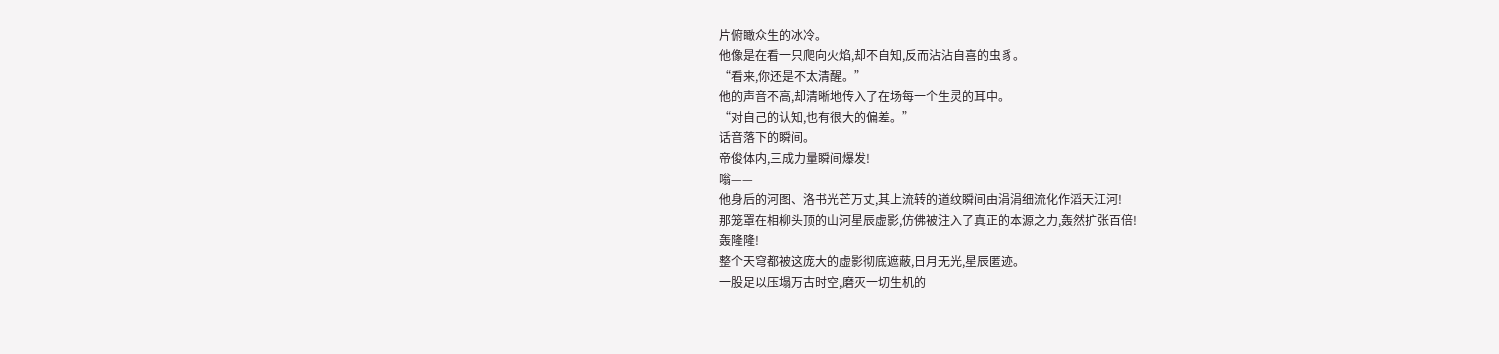片俯瞰众生的冰冷。
他像是在看一只爬向火焰,却不自知,反而沾沾自喜的虫豸。
“看来,你还是不太清醒。”
他的声音不高,却清晰地传入了在场每一个生灵的耳中。
“对自己的认知,也有很大的偏差。”
话音落下的瞬间。
帝俊体内,三成力量瞬间爆发!
嗡——
他身后的河图、洛书光芒万丈,其上流转的道纹瞬间由涓涓细流化作滔天江河!
那笼罩在相柳头顶的山河星辰虚影,仿佛被注入了真正的本源之力,轰然扩张百倍!
轰隆隆!
整个天穹都被这庞大的虚影彻底遮蔽,日月无光,星辰匿迹。
一股足以压塌万古时空,磨灭一切生机的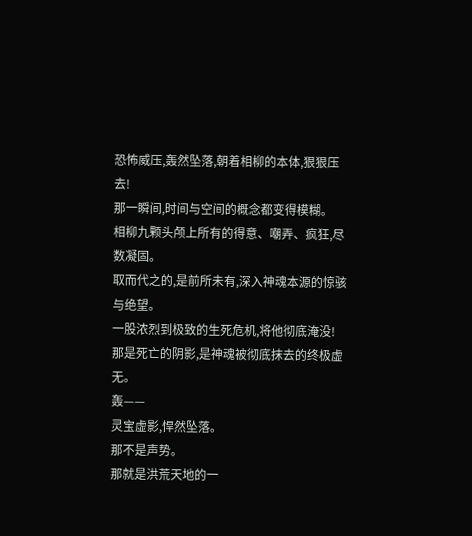恐怖威压,轰然坠落,朝着相柳的本体,狠狠压去!
那一瞬间,时间与空间的概念都变得模糊。
相柳九颗头颅上所有的得意、嘲弄、疯狂,尽数凝固。
取而代之的,是前所未有,深入神魂本源的惊骇与绝望。
一股浓烈到极致的生死危机,将他彻底淹没!
那是死亡的阴影,是神魂被彻底抹去的终极虚无。
轰——
灵宝虚影,悍然坠落。
那不是声势。
那就是洪荒天地的一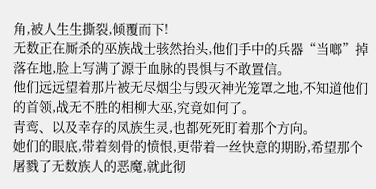角,被人生生撕裂,倾覆而下!
无数正在厮杀的巫族战士骇然抬头,他们手中的兵器“当啷”掉落在地,脸上写满了源于血脉的畏惧与不敢置信。
他们远远望着那片被无尽烟尘与毁灭神光笼罩之地,不知道他们的首领,战无不胜的相柳大巫,究竟如何了。
青鸾、以及幸存的凤族生灵,也都死死盯着那个方向。
她们的眼底,带着刻骨的愤恨,更带着一丝快意的期盼,希望那个屠戮了无数族人的恶魔,就此彻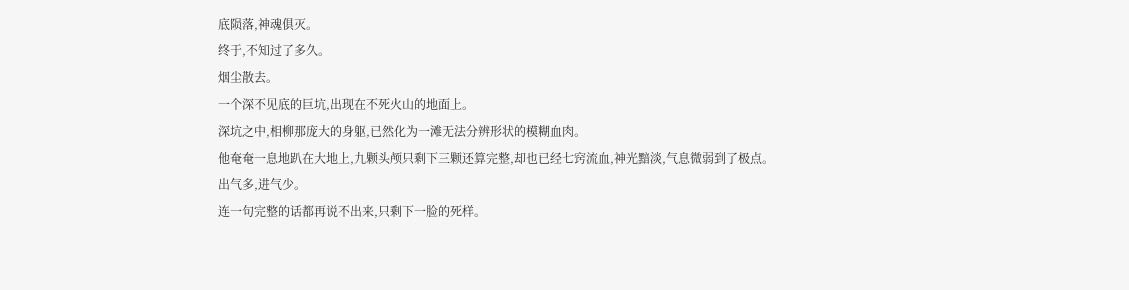底陨落,神魂俱灭。
终于,不知过了多久。
烟尘散去。
一个深不见底的巨坑,出现在不死火山的地面上。
深坑之中,相柳那庞大的身躯,已然化为一滩无法分辨形状的模糊血肉。
他奄奄一息地趴在大地上,九颗头颅只剩下三颗还算完整,却也已经七窍流血,神光黯淡,气息微弱到了极点。
出气多,进气少。
连一句完整的话都再说不出来,只剩下一脸的死样。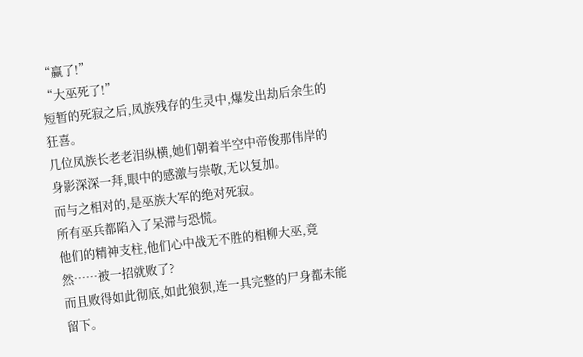“赢了!”
“大巫死了!”
短暂的死寂之后,凤族残存的生灵中,爆发出劫后余生的狂喜。
几位凤族长老老泪纵横,她们朝着半空中帝俊那伟岸的身影深深一拜,眼中的感激与崇敬,无以复加。
而与之相对的,是巫族大军的绝对死寂。
所有巫兵都陷入了呆滞与恐慌。
他们的精神支柱,他们心中战无不胜的相柳大巫,竟然……被一招就败了?
而且败得如此彻底,如此狼狈,连一具完整的尸身都未能留下。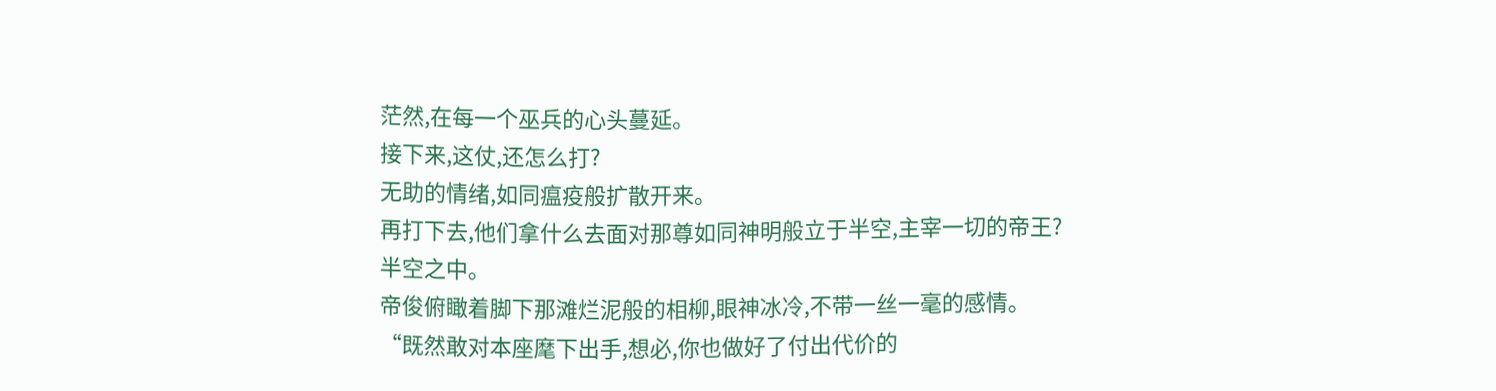茫然,在每一个巫兵的心头蔓延。
接下来,这仗,还怎么打?
无助的情绪,如同瘟疫般扩散开来。
再打下去,他们拿什么去面对那尊如同神明般立于半空,主宰一切的帝王?
半空之中。
帝俊俯瞰着脚下那滩烂泥般的相柳,眼神冰冷,不带一丝一毫的感情。
“既然敢对本座麾下出手,想必,你也做好了付出代价的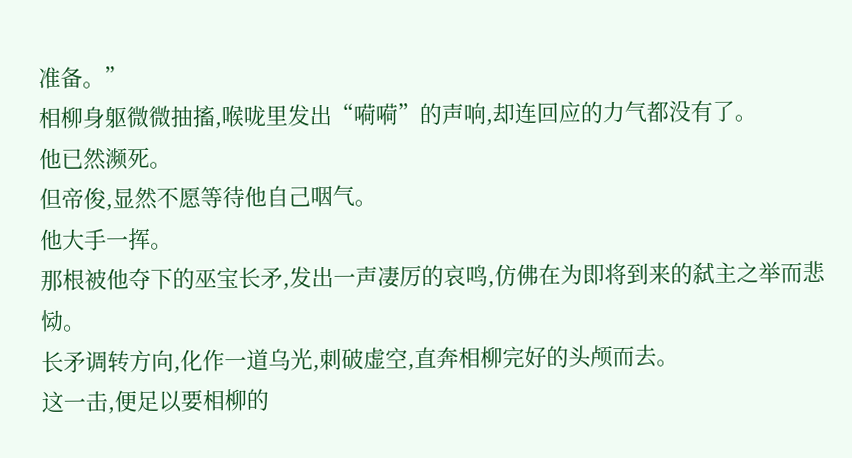准备。”
相柳身躯微微抽搐,喉咙里发出“嗬嗬”的声响,却连回应的力气都没有了。
他已然濒死。
但帝俊,显然不愿等待他自己咽气。
他大手一挥。
那根被他夺下的巫宝长矛,发出一声凄厉的哀鸣,仿佛在为即将到来的弑主之举而悲恸。
长矛调转方向,化作一道乌光,刺破虚空,直奔相柳完好的头颅而去。
这一击,便足以要相柳的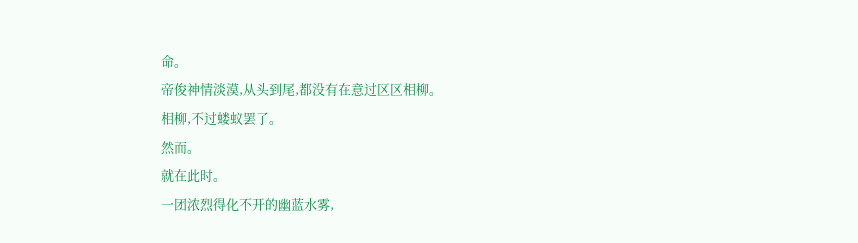命。
帝俊神情淡漠,从头到尾,都没有在意过区区相柳。
相柳,不过蝼蚁罢了。
然而。
就在此时。
一团浓烈得化不开的幽蓝水雾,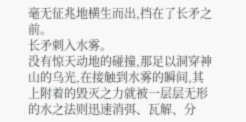毫无征兆地横生而出,挡在了长矛之前。
长矛刺入水雾。
没有惊天动地的碰撞,那足以洞穿神山的乌光,在接触到水雾的瞬间,其上附着的毁灭之力就被一层层无形的水之法则迅速消弭、瓦解、分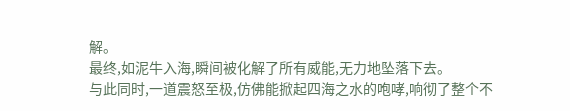解。
最终,如泥牛入海,瞬间被化解了所有威能,无力地坠落下去。
与此同时,一道震怒至极,仿佛能掀起四海之水的咆哮,响彻了整个不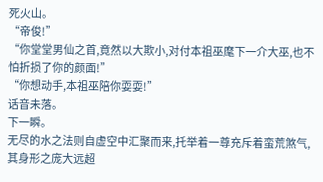死火山。
“帝俊!”
“你堂堂男仙之首,竟然以大欺小,对付本祖巫麾下一介大巫,也不怕折损了你的颜面!”
“你想动手,本祖巫陪你耍耍!”
话音未落。
下一瞬。
无尽的水之法则自虚空中汇聚而来,托举着一尊充斥着蛮荒煞气,其身形之庞大远超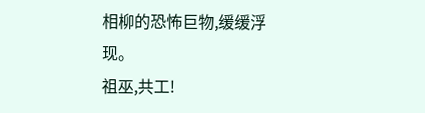相柳的恐怖巨物,缓缓浮现。
祖巫,共工!